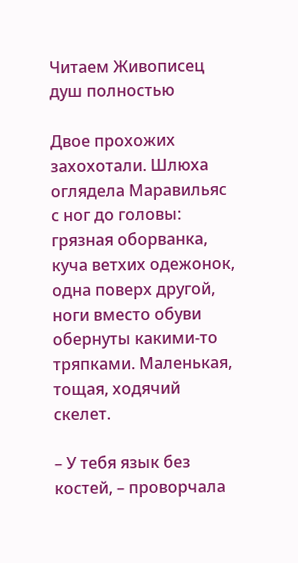Читаем Живописец душ полностью

Двое прохожих захохотали. Шлюха оглядела Маравильяс с ног до головы: грязная оборванка, куча ветхих одежонок, одна поверх другой, ноги вместо обуви обернуты какими-то тряпками. Маленькая, тощая, ходячий скелет.

– У тебя язык без костей, – проворчала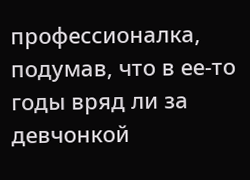профессионалка, подумав, что в ее-то годы вряд ли за девчонкой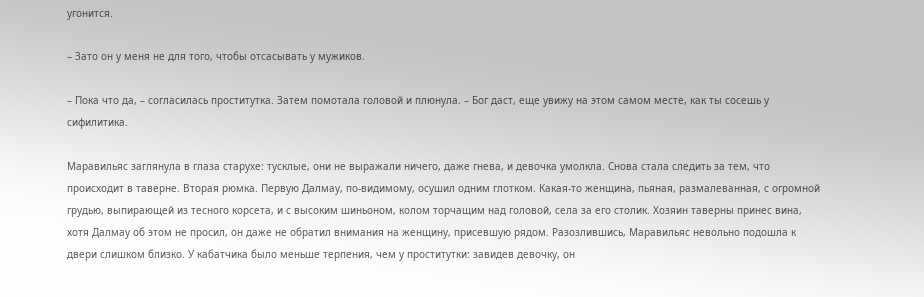угонится.

– Зато он у меня не для того, чтобы отсасывать у мужиков.

– Пока что да, – согласилась проститутка. Затем помотала головой и плюнула. – Бог даст, еще увижу на этом самом месте, как ты сосешь у сифилитика.

Маравильяс заглянула в глаза старухе: тусклые, они не выражали ничего, даже гнева, и девочка умолкла. Снова стала следить за тем, что происходит в таверне. Вторая рюмка. Первую Далмау, по-видимому, осушил одним глотком. Какая-то женщина, пьяная, размалеванная, с огромной грудью, выпирающей из тесного корсета, и с высоким шиньоном, колом торчащим над головой, села за его столик. Хозяин таверны принес вина, хотя Далмау об этом не просил, он даже не обратил внимания на женщину, присевшую рядом. Разозлившись, Маравильяс невольно подошла к двери слишком близко. У кабатчика было меньше терпения, чем у проститутки: завидев девочку, он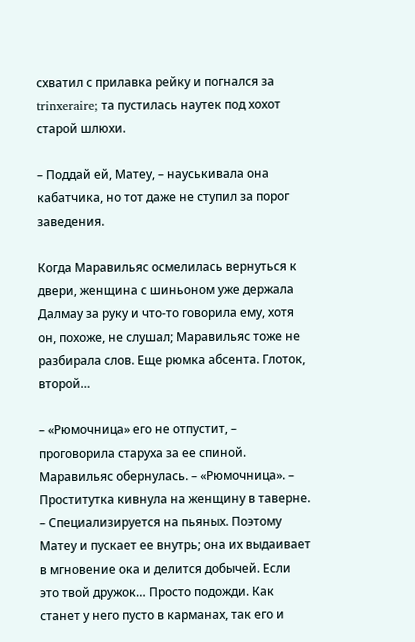схватил с прилавка рейку и погнался за trinxeraire; та пустилась наутек под хохот старой шлюхи.

– Поддай ей, Матеу, – науськивала она кабатчика, но тот даже не ступил за порог заведения.

Когда Маравильяс осмелилась вернуться к двери, женщина с шиньоном уже держала Далмау за руку и что-то говорила ему, хотя он, похоже, не слушал; Маравильяс тоже не разбирала слов. Еще рюмка абсента. Глоток, второй…

– «Рюмочница» его не отпустит, – проговорила старуха за ее спиной. Маравильяс обернулась. – «Рюмочница». – Проститутка кивнула на женщину в таверне. – Специализируется на пьяных. Поэтому Матеу и пускает ее внутрь; она их выдаивает в мгновение ока и делится добычей. Если это твой дружок… Просто подожди. Как станет у него пусто в карманах, так его и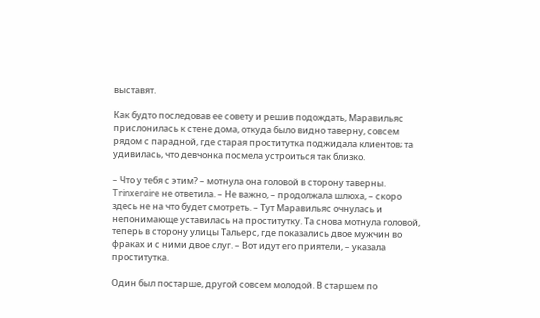выставят.

Как будто последовав ее совету и решив подождать, Маравильяс прислонилась к стене дома, откуда было видно таверну, совсем рядом с парадной, где старая проститутка поджидала клиентов; та удивилась, что девчонка посмела устроиться так близко.

– Что у тебя с этим? – мотнула она головой в сторону таверны. Trinxeraire не ответила. – Не важно, – продолжала шлюха, – скоро здесь не на что будет смотреть. – Тут Маравильяс очнулась и непонимающе уставилась на проститутку. Та снова мотнула головой, теперь в сторону улицы Тальерс, где показались двое мужчин во фраках и с ними двое слуг. – Вот идут его приятели, – указала проститутка.

Один был постарше, другой совсем молодой. В старшем по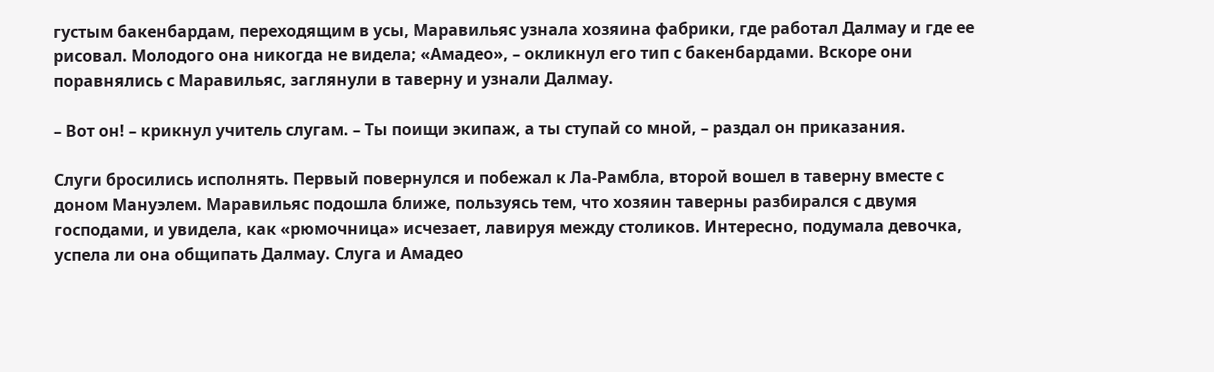густым бакенбардам, переходящим в усы, Маравильяс узнала хозяина фабрики, где работал Далмау и где ее рисовал. Молодого она никогда не видела; «Амадео», – окликнул его тип с бакенбардами. Вскоре они поравнялись с Маравильяс, заглянули в таверну и узнали Далмау.

– Вот он! – крикнул учитель слугам. – Ты поищи экипаж, а ты ступай со мной, – раздал он приказания.

Слуги бросились исполнять. Первый повернулся и побежал к Ла-Рамбла, второй вошел в таверну вместе с доном Мануэлем. Маравильяс подошла ближе, пользуясь тем, что хозяин таверны разбирался с двумя господами, и увидела, как «рюмочница» исчезает, лавируя между столиков. Интересно, подумала девочка, успела ли она общипать Далмау. Слуга и Амадео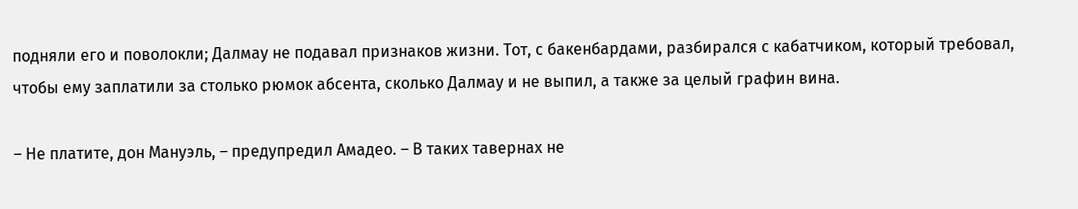подняли его и поволокли; Далмау не подавал признаков жизни. Тот, с бакенбардами, разбирался с кабатчиком, который требовал, чтобы ему заплатили за столько рюмок абсента, сколько Далмау и не выпил, а также за целый графин вина.

– Не платите, дон Мануэль, – предупредил Амадео. – В таких тавернах не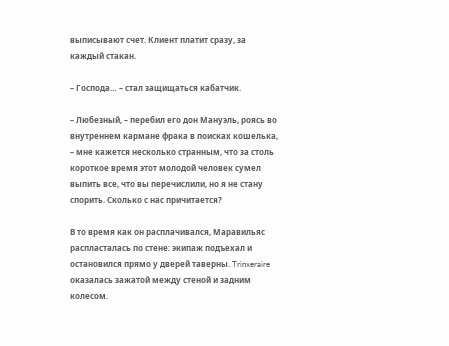выписывают счет. Клиент платит сразу, за каждый стакан.

– Господа… – стал защищаться кабатчик.

– Любезный, – перебил его дон Мануэль, роясь во внутреннем кармане фрака в поисках кошелька, – мне кажется несколько странным, что за столь короткое время этот молодой человек сумел выпить все, что вы перечислили, но я не стану спорить. Сколько с нас причитается?

В то время как он расплачивался, Маравильяс распласталась по стене: экипаж подъехал и остановился прямо у дверей таверны. Trinxeraire оказалась зажатой между стеной и задним колесом.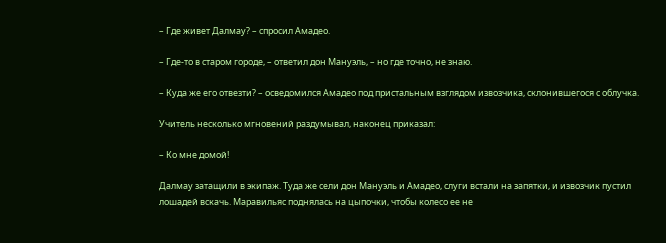– Где живет Далмау? – спросил Амадео.

– Где-то в старом городе, – ответил дон Мануэль, – но где точно, не знаю.

– Куда же его отвезти? – осведомился Амадео под пристальным взглядом извозчика, склонившегося с облучка.

Учитель несколько мгновений раздумывал, наконец приказал:

– Ко мне домой!

Далмау затащили в экипаж. Туда же сели дон Мануэль и Амадео, слуги встали на запятки, и извозчик пустил лошадей вскачь. Маравильяс поднялась на цыпочки, чтобы колесо ее не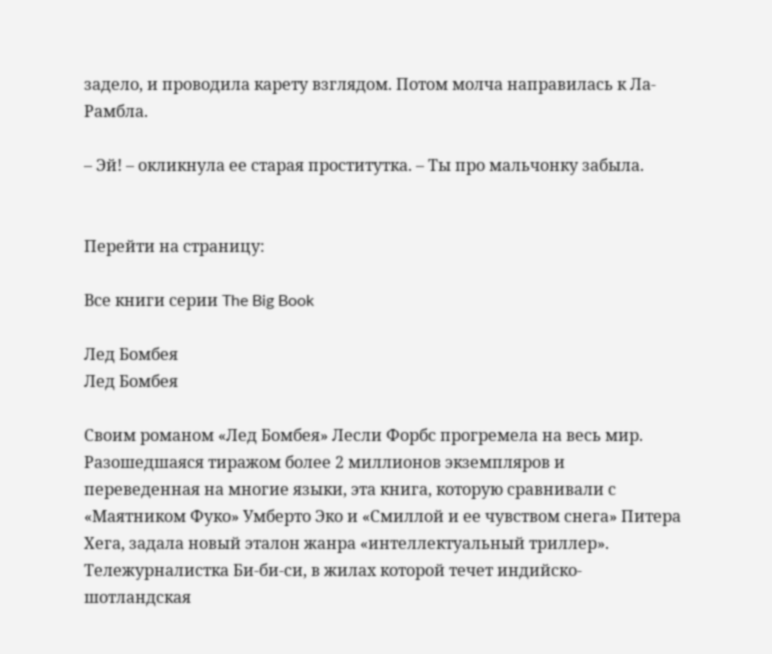задело, и проводила карету взглядом. Потом молча направилась к Ла-Рамбла.

– Эй! – окликнула ее старая проститутка. – Ты про мальчонку забыла.


Перейти на страницу:

Все книги серии The Big Book

Лед Бомбея
Лед Бомбея

Своим романом «Лед Бомбея» Лесли Форбс прогремела на весь мир. Разошедшаяся тиражом более 2 миллионов экземпляров и переведенная на многие языки, эта книга, которую сравнивали с «Маятником Фуко» Умберто Эко и «Смиллой и ее чувством снега» Питера Хега, задала новый эталон жанра «интеллектуальный триллер». Тележурналистка Би-би-си, в жилах которой течет индийско-шотландская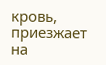кровь, приезжает на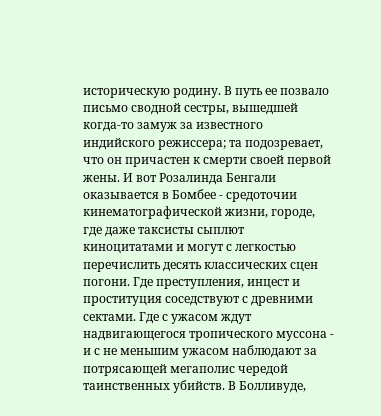историческую родину. В путь ее позвало письмо сводной сестры, вышедшей когда-то замуж за известного индийского режиссера; та подозревает, что он причастен к смерти своей первой жены. И вот Розалинда Бенгали оказывается в Бомбее - средоточии кинематографической жизни, городе, где даже таксисты сыплют киноцитатами и могут с легкостью перечислить десять классических сцен погони. Где преступления, инцест и проституция соседствуют с древними сектами. Где с ужасом ждут надвигающегося тропического муссона - и с не меньшим ужасом наблюдают за потрясающей мегаполис чередой таинственных убийств. В Болливуде,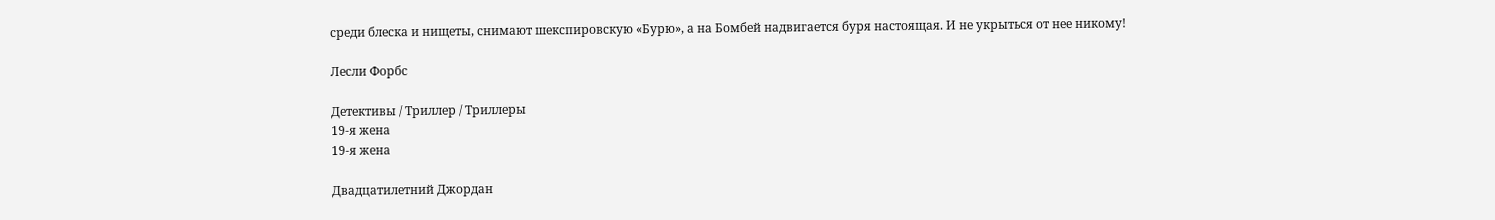среди блеска и нищеты, снимают шекспировскую «Бурю», а на Бомбей надвигается буря настоящая. И не укрыться от нее никому!

Лесли Форбс

Детективы / Триллер / Триллеры
19-я жена
19-я жена

Двадцатилетний Джордан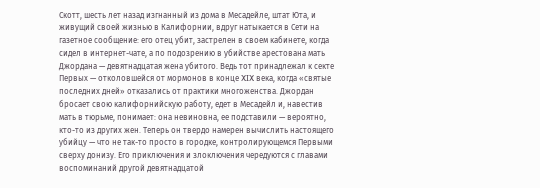Скотт, шесть лет назад изгнанный из дома в Месадейле, штат Юта, и живущий своей жизнью в Калифорнии, вдруг натыкается в Сети на газетное сообщение: его отец убит, застрелен в своем кабинете, когда сидел в интернет-чате, а по подозрению в убийстве арестована мать Джордана — девятнадцатая жена убитого. Ведь тот принадлежал к секте Первых — отколовшейся от мормонов в конце XIX века, когда «святые последних дней» отказались от практики многоженства. Джордан бросает свою калифорнийскую работу, едет в Месадейл и, навестив мать в тюрьме, понимает: она невиновна, ее подставили — вероятно, кто-то из других жен. Теперь он твердо намерен вычислить настоящего убийцу — что не так-то просто в городке, контролирующемся Первыми сверху донизу. Его приключения и злоключения чередуются с главами воспоминаний другой девятнадцатой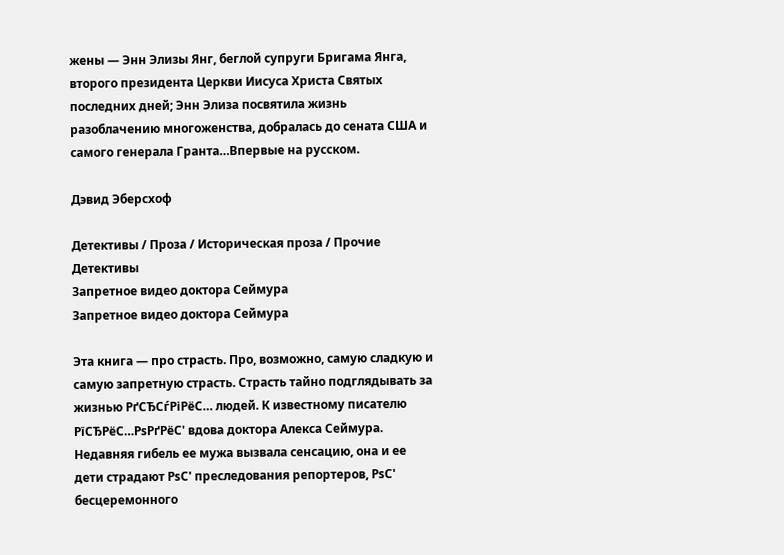жены — Энн Элизы Янг, беглой супруги Бригама Янга, второго президента Церкви Иисуса Христа Святых последних дней; Энн Элиза посвятила жизнь разоблачению многоженства, добралась до сената США и самого генерала Гранта…Впервые на русском.

Дэвид Эберсхоф

Детективы / Проза / Историческая проза / Прочие Детективы
Запретное видео доктора Сеймура
Запретное видео доктора Сеймура

Эта книга — про страсть. Про, возможно, самую сладкую и самую запретную страсть. Страсть тайно подглядывать за жизнью РґСЂСѓРіРёС… людей. К известному писателю РїСЂРёС…РѕРґРёС' вдова доктора Алекса Сеймура. Недавняя гибель ее мужа вызвала сенсацию, она и ее дети страдают РѕС' преследования репортеров, РѕС' бесцеремонного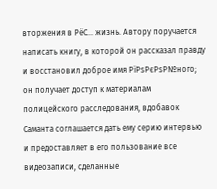вторжения в РёС… жизнь. Автору поручается написать книгу, в которой он рассказал правду и восстановил доброе имя РїРѕРєРѕР№ного; он получает доступ к материалам полицейского расследования, вдобавок Саманта соглашается дать ему серию интервью и предоставляет в его пользование все видеозаписи, сделанные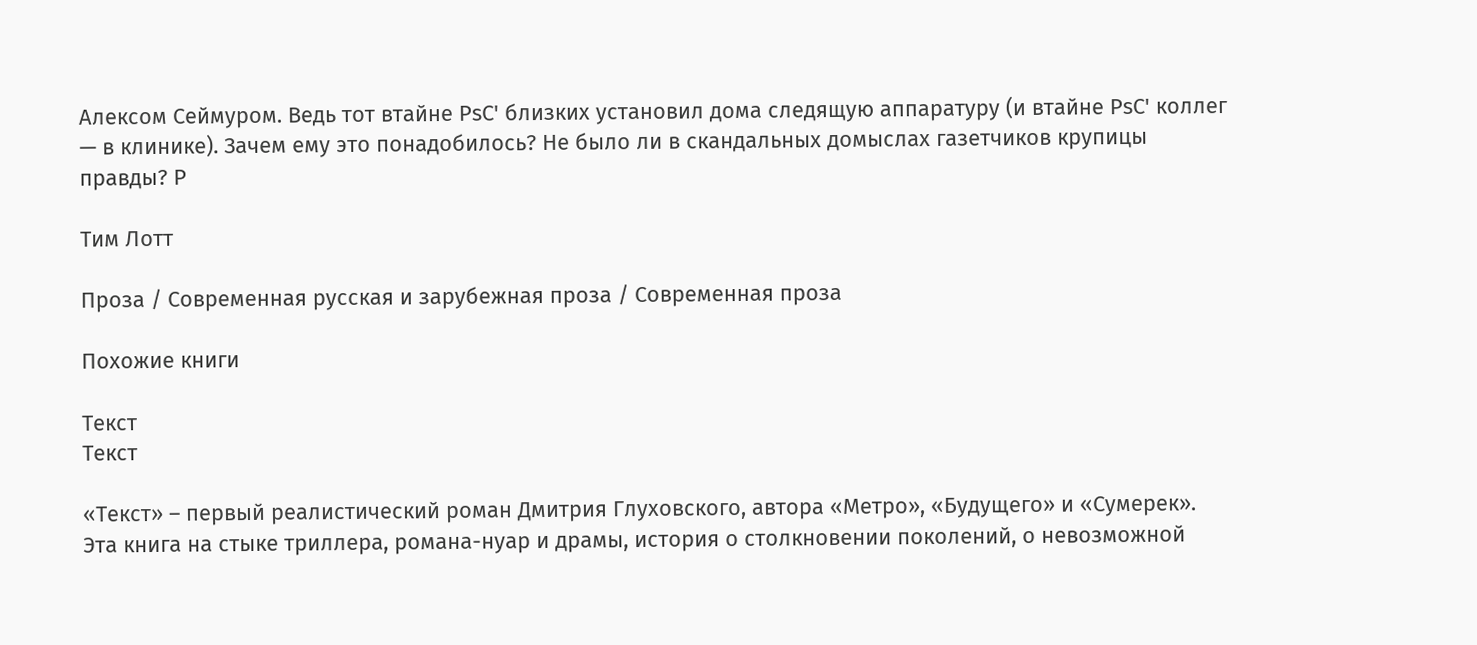Алексом Сеймуром. Ведь тот втайне РѕС' близких установил дома следящую аппаратуру (и втайне РѕС' коллег — в клинике). Зачем ему это понадобилось? Не было ли в скандальных домыслах газетчиков крупицы правды? Р

Тим Лотт

Проза / Современная русская и зарубежная проза / Современная проза

Похожие книги

Текст
Текст

«Текст» – первый реалистический роман Дмитрия Глуховского, автора «Метро», «Будущего» и «Сумерек». Эта книга на стыке триллера, романа-нуар и драмы, история о столкновении поколений, о невозможной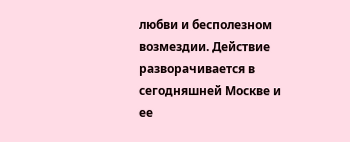любви и бесполезном возмездии. Действие разворачивается в сегодняшней Москве и ее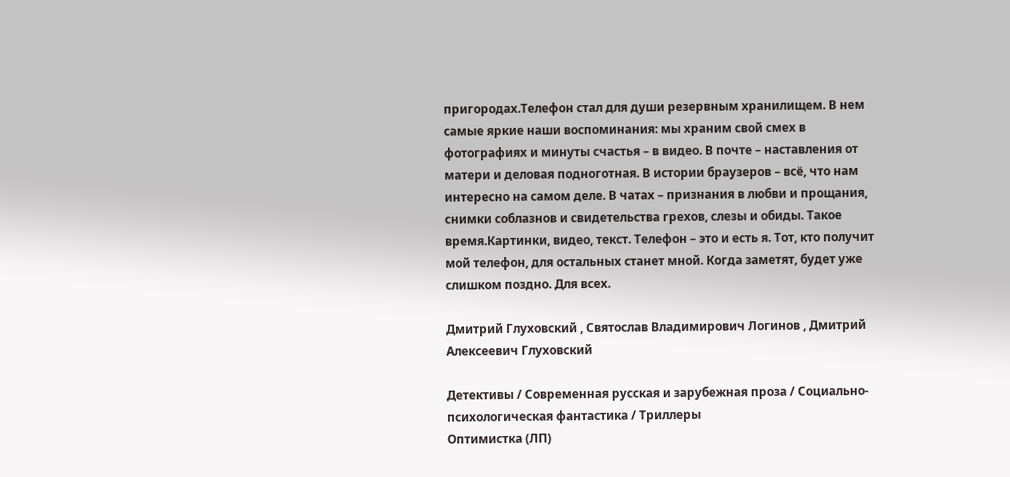пригородах.Телефон стал для души резервным хранилищем. В нем самые яркие наши воспоминания: мы храним свой смех в фотографиях и минуты счастья – в видео. В почте – наставления от матери и деловая подноготная. В истории браузеров – всё, что нам интересно на самом деле. В чатах – признания в любви и прощания, снимки соблазнов и свидетельства грехов, слезы и обиды. Такое время.Картинки, видео, текст. Телефон – это и есть я. Тот, кто получит мой телефон, для остальных станет мной. Когда заметят, будет уже слишком поздно. Для всех.

Дмитрий Глуховский , Святослав Владимирович Логинов , Дмитрий Алексеевич Глуховский

Детективы / Современная русская и зарубежная проза / Социально-психологическая фантастика / Триллеры
Оптимистка (ЛП)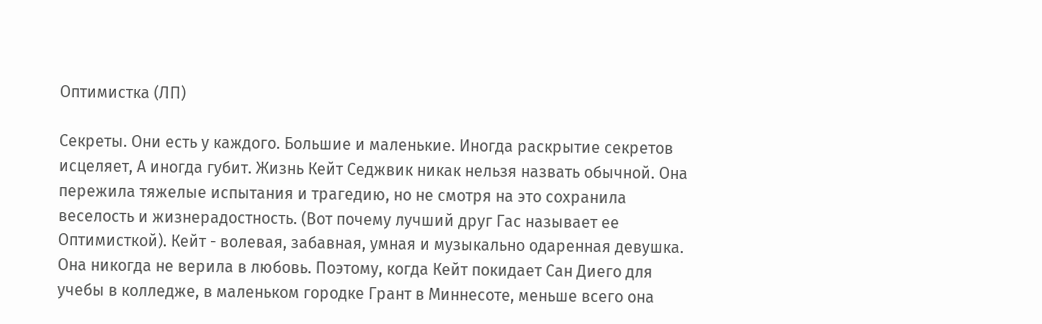Оптимистка (ЛП)

Секреты. Они есть у каждого. Большие и маленькие. Иногда раскрытие секретов исцеляет, А иногда губит. Жизнь Кейт Седжвик никак нельзя назвать обычной. Она пережила тяжелые испытания и трагедию, но не смотря на это сохранила веселость и жизнерадостность. (Вот почему лучший друг Гас называет ее Оптимисткой). Кейт - волевая, забавная, умная и музыкально одаренная девушка. Она никогда не верила в любовь. Поэтому, когда Кейт покидает Сан Диего для учебы в колледже, в маленьком городке Грант в Миннесоте, меньше всего она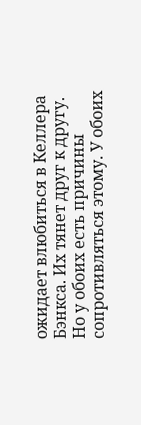ожидает влюбиться в Келлера Бэнкса. Их тянет друг к другу. Но у обоих есть причины сопротивляться этому. У обоих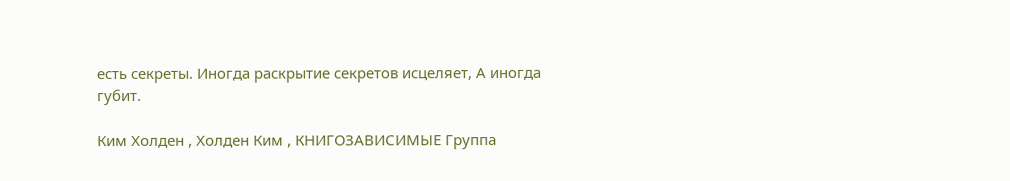есть секреты. Иногда раскрытие секретов исцеляет, А иногда губит.

Ким Холден , Холден Ким , КНИГОЗАВИСИМЫЕ Группа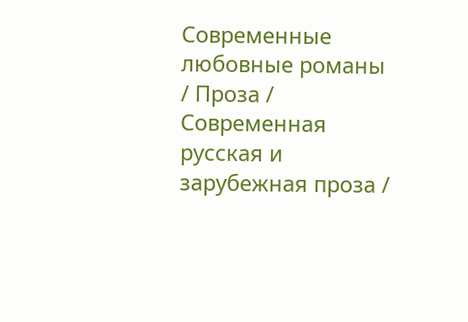Современные любовные романы / Проза / Современная русская и зарубежная проза /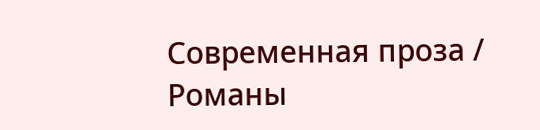Современная проза / Романы